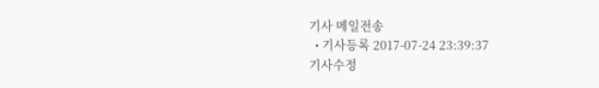기사 메일전송
  • 기사등록 2017-07-24 23:39:37
기사수정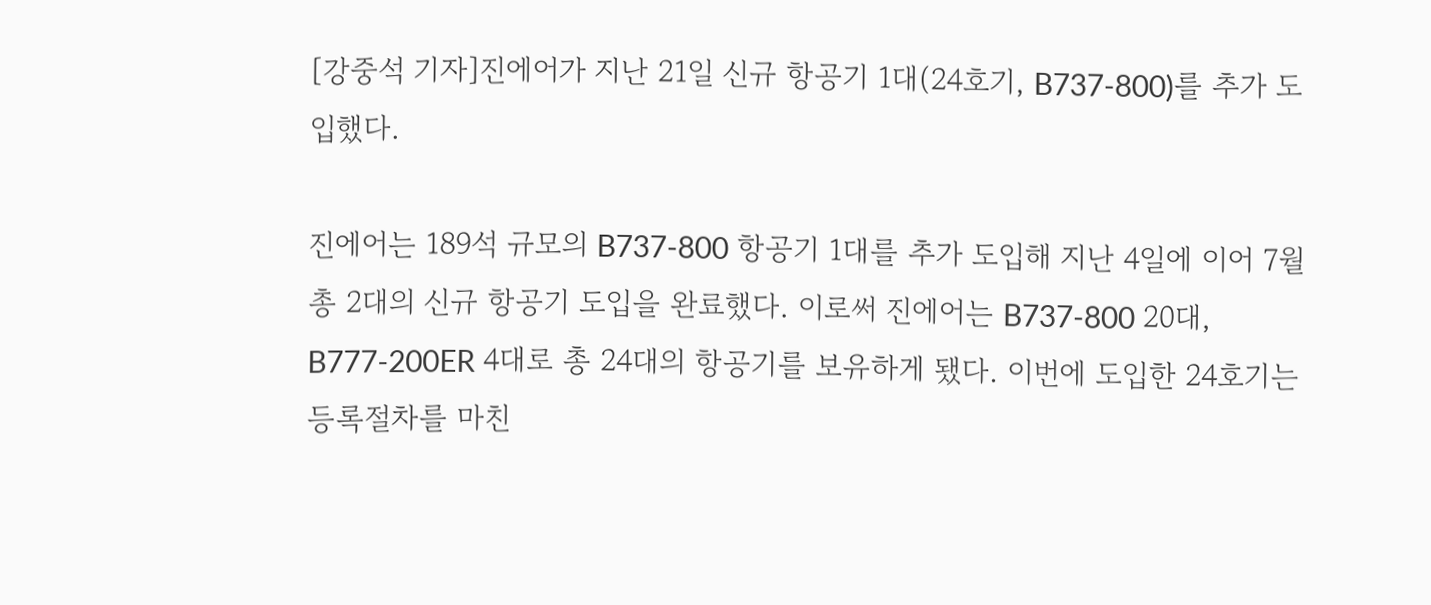[강중석 기자]진에어가 지난 21일 신규 항공기 1대(24호기, B737-800)를 추가 도입했다.

진에어는 189석 규모의 B737-800 항공기 1대를 추가 도입해 지난 4일에 이어 7월 총 2대의 신규 항공기 도입을 완료했다. 이로써 진에어는 B737-800 20대, B777-200ER 4대로 총 24대의 항공기를 보유하게 됐다. 이번에 도입한 24호기는 등록절차를 마친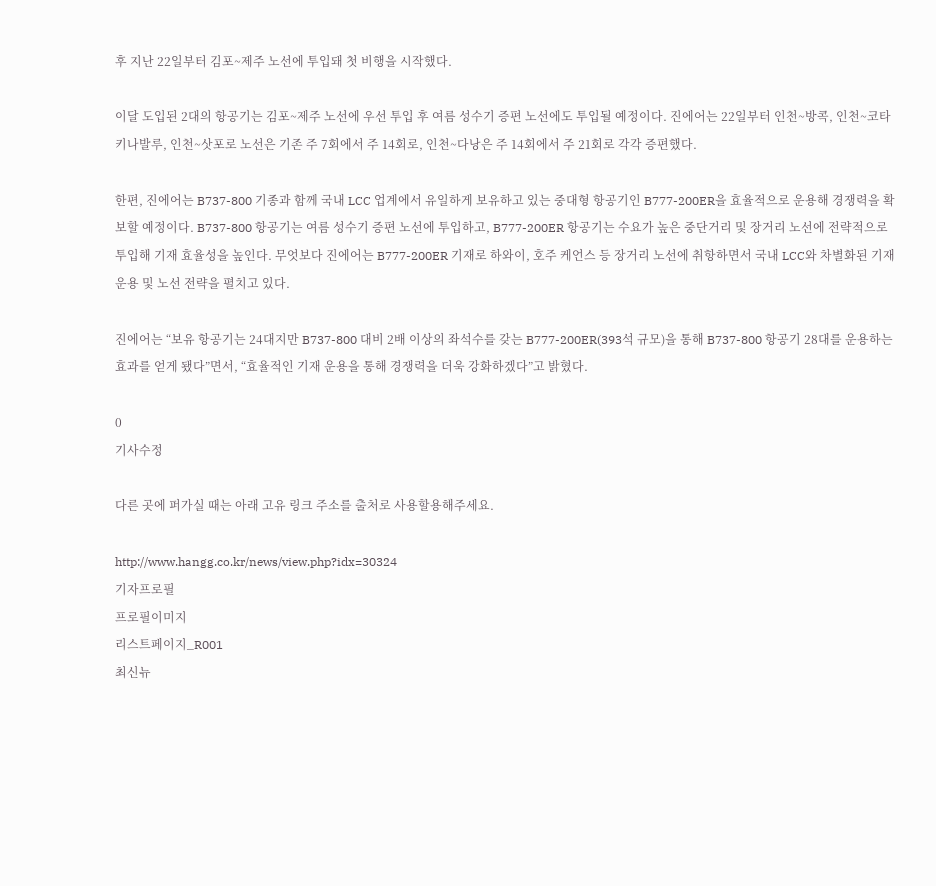후 지난 22일부터 김포~제주 노선에 투입돼 첫 비행을 시작했다.

이달 도입된 2대의 항공기는 김포~제주 노선에 우선 투입 후 여름 성수기 증편 노선에도 투입될 예정이다. 진에어는 22일부터 인천~방콕, 인천~코타키나발루, 인천~삿포로 노선은 기존 주 7회에서 주 14회로, 인천~다낭은 주 14회에서 주 21회로 각각 증편했다.

한편, 진에어는 B737-800 기종과 함께 국내 LCC 업계에서 유일하게 보유하고 있는 중대형 항공기인 B777-200ER을 효율적으로 운용해 경쟁력을 확보할 예정이다. B737-800 항공기는 여름 성수기 증편 노선에 투입하고, B777-200ER 항공기는 수요가 높은 중단거리 및 장거리 노선에 전략적으로 투입해 기재 효율성을 높인다. 무엇보다 진에어는 B777-200ER 기재로 하와이, 호주 케언스 등 장거리 노선에 취항하면서 국내 LCC와 차별화된 기재 운용 및 노선 전략을 펼치고 있다.

진에어는 “보유 항공기는 24대지만 B737-800 대비 2배 이상의 좌석수를 갖는 B777-200ER(393석 규모)을 통해 B737-800 항공기 28대를 운용하는 효과를 얻게 됐다”면서, “효율적인 기재 운용을 통해 경쟁력을 더욱 강화하겠다”고 밝혔다.

0
기사수정

다른 곳에 퍼가실 때는 아래 고유 링크 주소를 출처로 사용할용해주세요.

http://www.hangg.co.kr/news/view.php?idx=30324
기자프로필
프로필이미지
리스트페이지_R001
최신뉴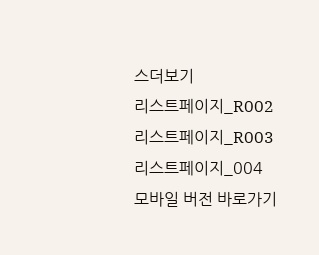스더보기
리스트페이지_R002
리스트페이지_R003
리스트페이지_004
모바일 버전 바로가기